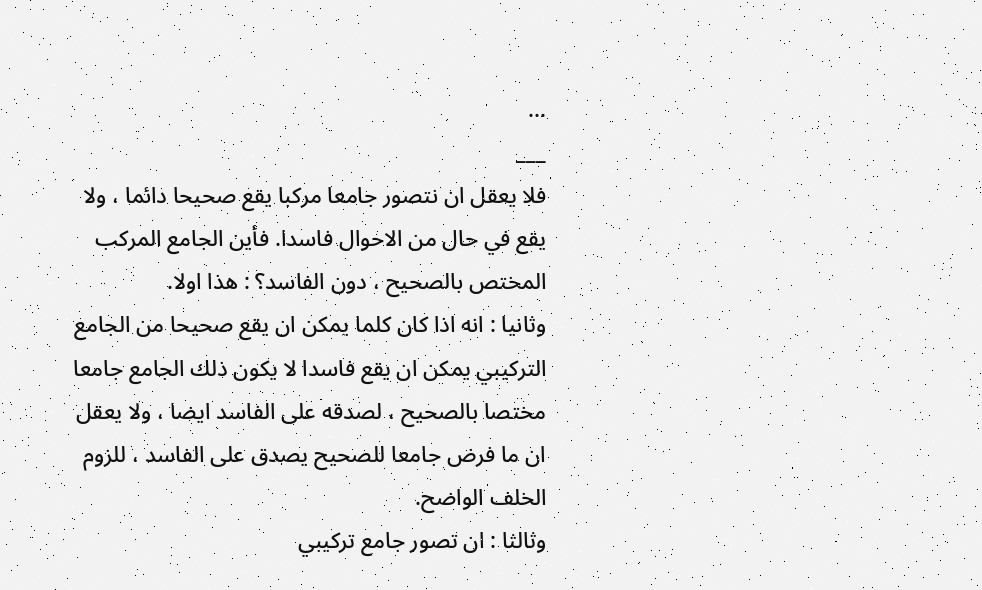...
___
فلا يعقل ان نتصور جامعا مركبا يقع صحيحا دائما ، ولا يقع في حال من الاحوال فاسدا. فأين الجامع المركب المختص بالصحيح ، دون الفاسد؟ : هذا اولا.
وثانيا : انه اذا كان كلما يمكن ان يقع صحيحا من الجامع التركيبي يمكن ان يقع فاسدا لا يكون ذلك الجامع جامعا مختصا بالصحيح ، لصدقه على الفاسد ايضا ، ولا يعقل ان ما فرض جامعا للصحيح يصدق على الفاسد ، للزوم الخلف الواضح.
وثالثا : ان تصور جامع تركيبي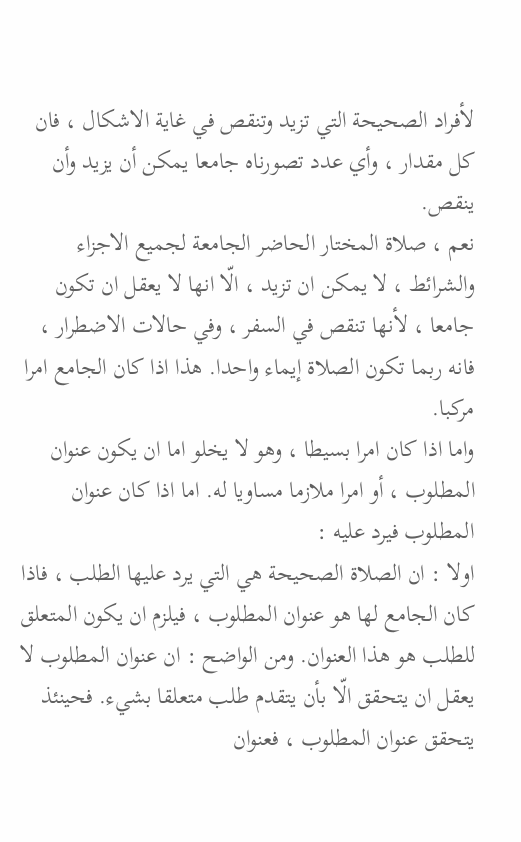لأفراد الصحيحة التي تزيد وتنقص في غاية الاشكال ، فان كل مقدار ، وأي عدد تصورناه جامعا يمكن أن يزيد وأن ينقص.
نعم ، صلاة المختار الحاضر الجامعة لجميع الاجزاء والشرائط ، لا يمكن ان تزيد ، الّا انها لا يعقل ان تكون جامعا ، لأنها تنقص في السفر ، وفي حالات الاضطرار ، فانه ربما تكون الصلاة إيماء واحدا. هذا اذا كان الجامع امرا مركبا.
واما اذا كان امرا بسيطا ، وهو لا يخلو اما ان يكون عنوان المطلوب ، أو امرا ملازما مساويا له. اما اذا كان عنوان المطلوب فيرد عليه :
اولا : ان الصلاة الصحيحة هي التي يرد عليها الطلب ، فاذا كان الجامع لها هو عنوان المطلوب ، فيلزم ان يكون المتعلق للطلب هو هذا العنوان. ومن الواضح : ان عنوان المطلوب لا يعقل ان يتحقق الّا بأن يتقدم طلب متعلقا بشيء. فحينئذ يتحقق عنوان المطلوب ، فعنوان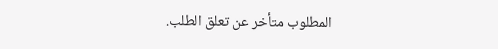المطلوب متأخر عن تعلق الطلب.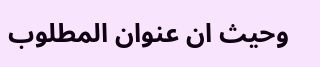وحيث ان عنوان المطلوب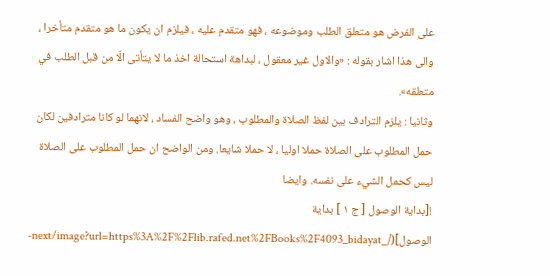على الفرض هو متعلق الطلب وموضوعه ، فهو متقدم عليه ، فيلزم ان يكون ما هو متقدم متأخرا ، والى هذا اشار بقوله : «والاول غير معقول ، لبداهة استحالة اخذ ما لا يتأتى الّا من قبل الطلب في متعلقه».
وثانيا : يلزم الترادف بين لفظ الصلاة والمطلوب ، وهو واضح الفساد ، لانهما لو كانا مترادفين لكان حمل المطلوب على الصلاة حملا اوليا ، لا حملا شايعا. ومن الواضح ان حمل المطلوب على الصلاة ليس كحمل الشيء على نفسه. وايضا
![بداية الوصول [ ج ١ ] بداية الوصول](/_next/image?url=https%3A%2F%2Flib.rafed.net%2FBooks%2F4093_bidayat-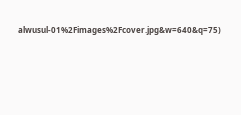alwusul-01%2Fimages%2Fcover.jpg&w=640&q=75)